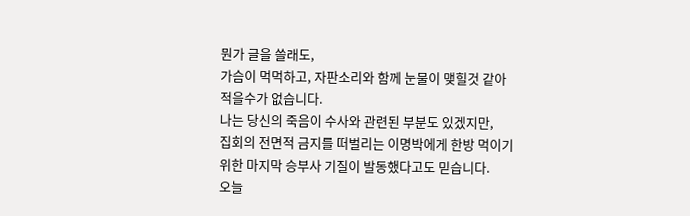뭔가 글을 쓸래도,
가슴이 먹먹하고, 자판소리와 함께 눈물이 맺힐것 같아
적을수가 없습니다.
나는 당신의 죽음이 수사와 관련된 부분도 있겠지만,
집회의 전면적 금지를 떠벌리는 이명박에게 한방 먹이기위한 마지막 승부사 기질이 발동했다고도 믿습니다.
오늘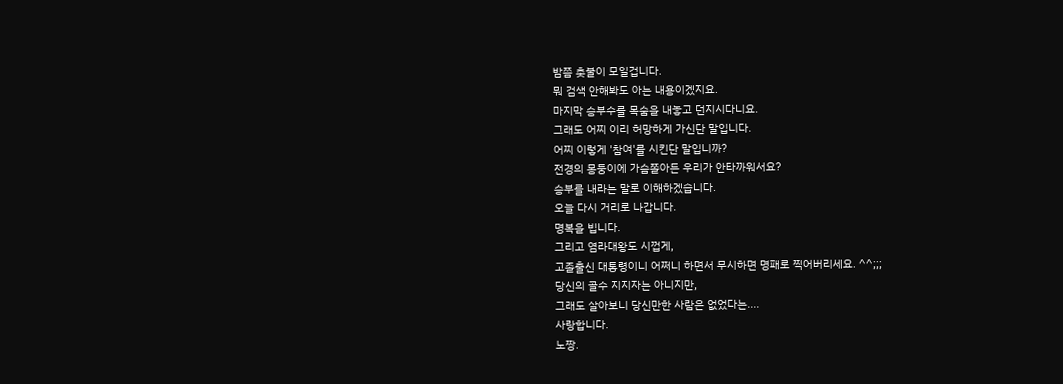밤쯤 촛불이 모일겁니다.
뭐 검색 안해봐도 아는 내용이겠지요.
마지막 승부수를 목숨을 내놓고 던지시다니요.
그래도 어찌 이리 허망하게 가신단 말입니다.
어찌 이렇게 '참여'를 시킨단 말입니까?
전경의 몽둥이에 가슴쫄아든 우리가 안타까워서요?
승부를 내라는 말로 이해하겠습니다.
오늘 다시 거리로 나갑니다.
명복을 빕니다.
그리고 염라대왕도 시껍게,
고졸출신 대통령이니 어쩌니 하면서 무시하면 명패로 찍어버리세요. ^^;;;
당신의 골수 지지자는 아니지만,
그래도 살아보니 당신만한 사람은 없었다는....
사랑합니다.
노짱.